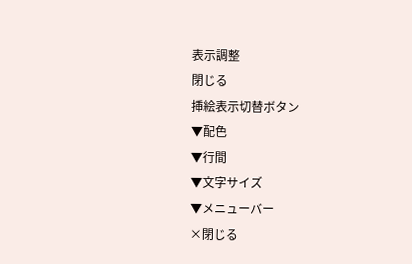表示調整
閉じる
挿絵表示切替ボタン
▼配色
▼行間
▼文字サイズ
▼メニューバー
×閉じる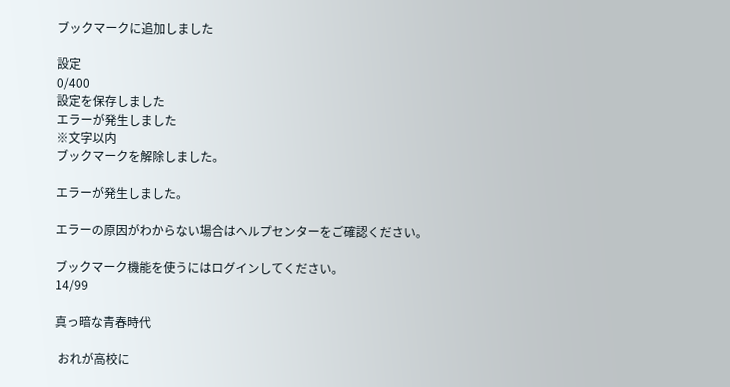ブックマークに追加しました

設定
0/400
設定を保存しました
エラーが発生しました
※文字以内
ブックマークを解除しました。

エラーが発生しました。

エラーの原因がわからない場合はヘルプセンターをご確認ください。

ブックマーク機能を使うにはログインしてください。
14/99

真っ暗な青春時代

 おれが高校に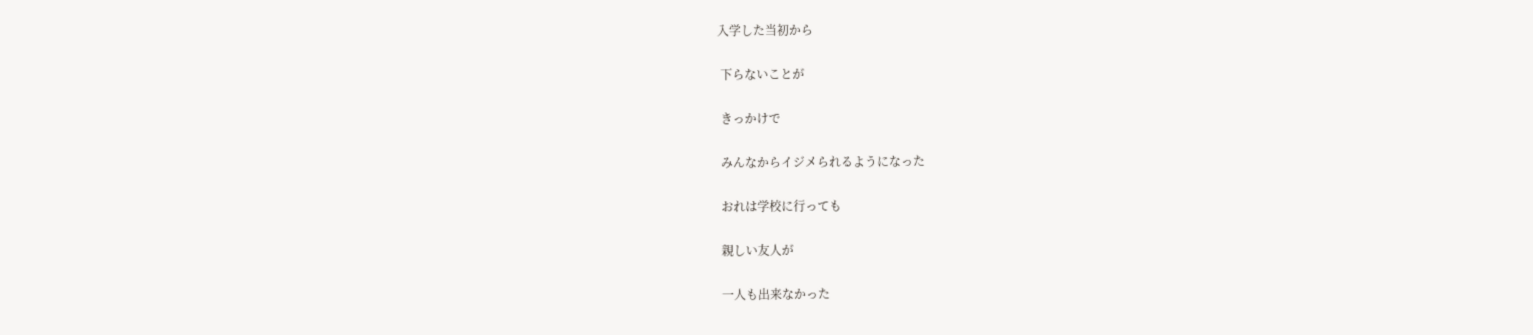入学した当初から

 下らないことが

 きっかけで

 みんなからイジメられるようになった

 おれは学校に行っても

 親しい友人が

 一人も出来なかった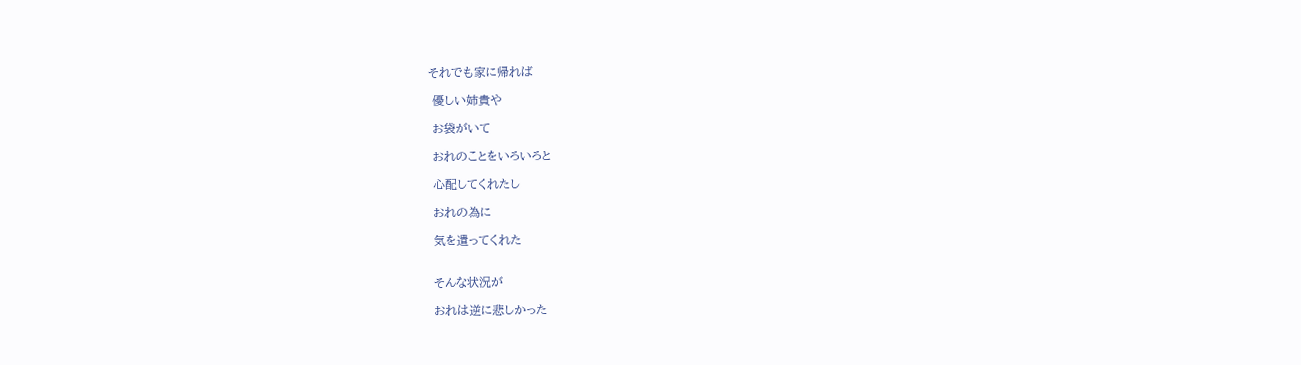それでも家に帰れば

 優しい姉貴や

 お袋がいて

 おれのことをいろいろと

 心配してくれたし

 おれの為に

 気を遣ってくれた


 そんな状況が

 おれは逆に悲しかった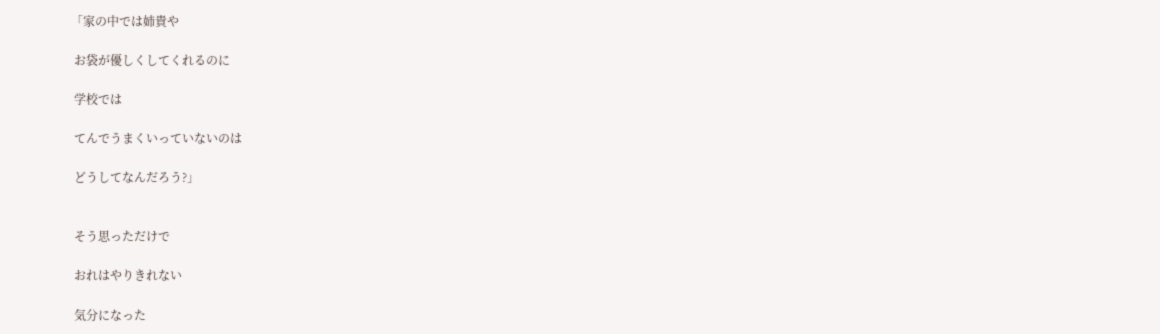「家の中では姉貴や

 お袋が優しくしてくれるのに

 学校では

 てんでうまくいっていないのは

 どうしてなんだろう?」


 そう思っただけで

 おれはやりきれない

 気分になった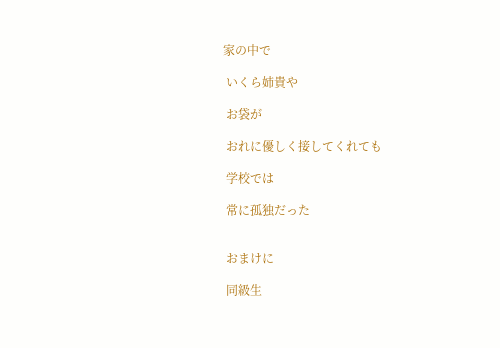家の中で

 いくら姉貴や

 お袋が

 おれに優しく接してくれても

 学校では

 常に孤独だった


 おまけに

 同級生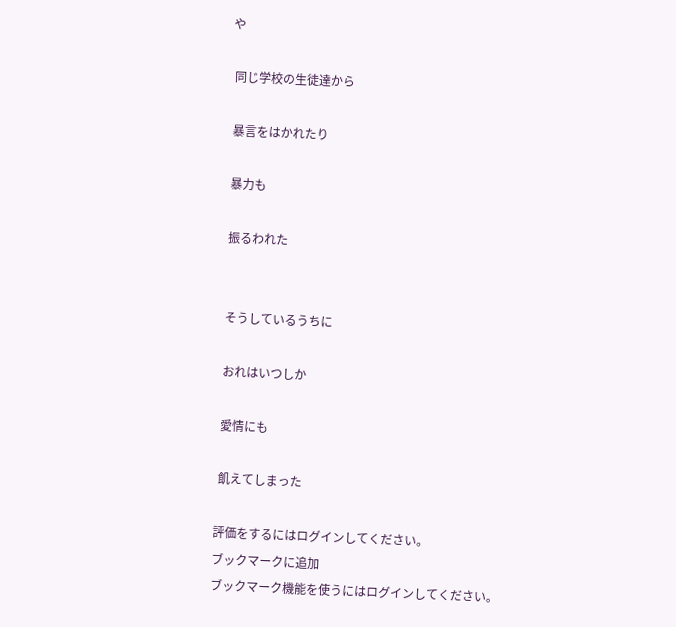や

 同じ学校の生徒達から

 暴言をはかれたり

 暴力も

 振るわれた


 そうしているうちに

 おれはいつしか

 愛情にも

 飢えてしまった

評価をするにはログインしてください。
ブックマークに追加
ブックマーク機能を使うにはログインしてください。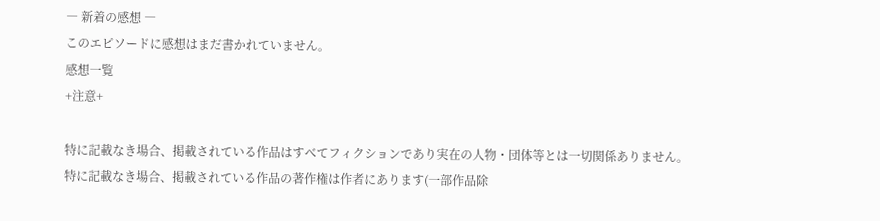― 新着の感想 ―
このエピソードに感想はまだ書かれていません。
感想一覧
+注意+

特に記載なき場合、掲載されている作品はすべてフィクションであり実在の人物・団体等とは一切関係ありません。
特に記載なき場合、掲載されている作品の著作権は作者にあります(一部作品除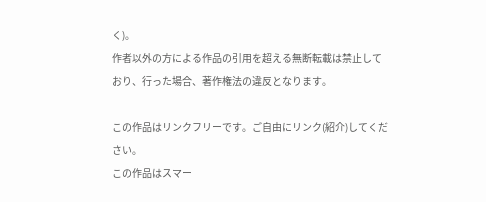く)。
作者以外の方による作品の引用を超える無断転載は禁止しており、行った場合、著作権法の違反となります。

この作品はリンクフリーです。ご自由にリンク(紹介)してください。
この作品はスマー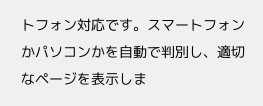トフォン対応です。スマートフォンかパソコンかを自動で判別し、適切なページを表示しま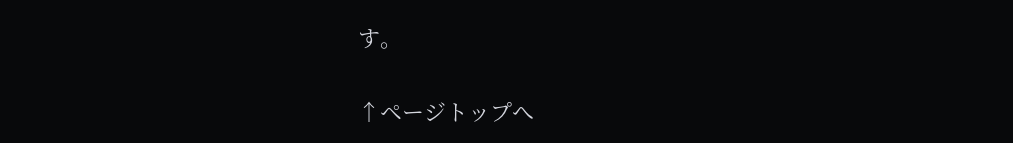す。

↑ページトップへ